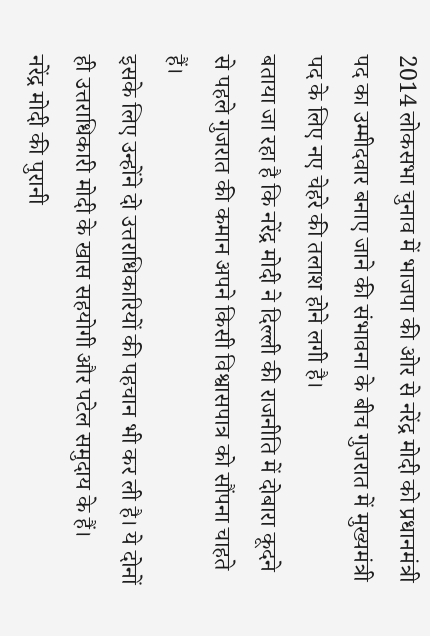2014 लोकसभा चुनाव में भाजपा की ओर से नरेंद्र मोदी को प्रधानमंत्री पद का उम्मीदवार बनाए जाने की संभावना के बीच गुजरात में मुख्यमंत्री पद के लिए नए चेहरे की तलाश होने लगी है।
बताया जा रहा है कि नरेंद्र मोदी ने दिल्ली की राजनीति में दोबारा कूदने से पहले गुजरात की कमान अपने किसी विश्वासपात्र को सौंपना चाहते हैं।
इसके लिए उन्होंने दो उत्तराधिकारियों की पहचान भी कर ली है। ये दोनों ही उत्तराधिकारी मोदी के खास सहयोगी और पटेल समुदाय के हैं।
नरेंद्र मोदी की पुरानी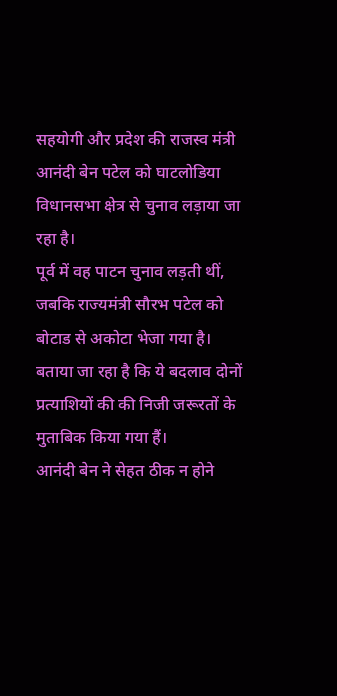सहयोगी और प्रदेश की राजस्व मंत्री आनंदी बेन पटेल को घाटलोडिया विधानसभा क्षेत्र से चुनाव लड़ाया जा रहा है।
पूर्व में वह पाटन चुनाव लड़ती थीं, जबकि राज्यमंत्री सौरभ पटेल को बोटाड से अकोटा भेजा गया है। बताया जा रहा है कि ये बदलाव दोनों प्रत्याशियों की की निजी जरूरतों के मुताबिक किया गया हैं।
आनंदी बेन ने सेहत ठीक न होने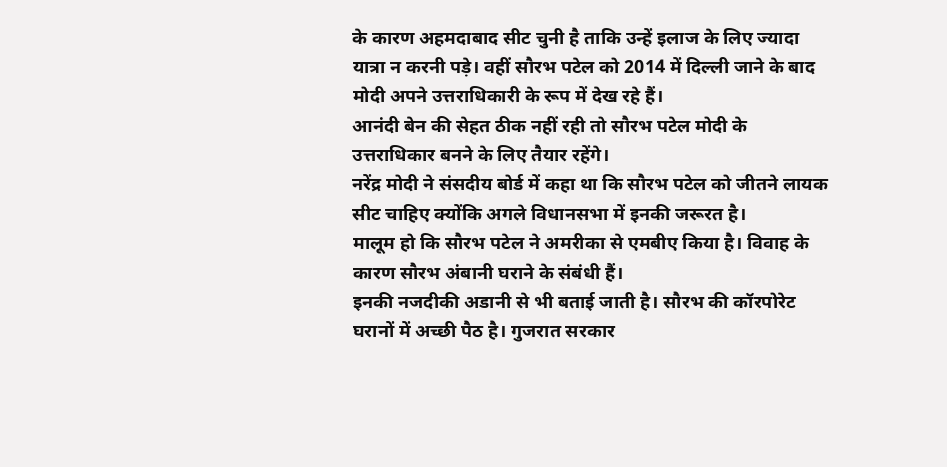के कारण अहमदाबाद सीट चुनी है ताकि उन्हें इलाज के लिए ज्यादा यात्रा न करनी पड़े। वहीं सौरभ पटेल को 2014 में दिल्ली जाने के बाद मोदी अपने उत्तराधिकारी के रूप में देख रहे हैं।
आनंदी बेन की सेहत ठीक नहीं रही तो सौरभ पटेल मोदी के उत्तराधिकार बनने के लिए तैयार रहेंगे।
नरेंद्र मोदी ने संसदीय बोर्ड में कहा था कि सौरभ पटेल को जीतने लायक सीट चाहिए क्योंकि अगले विधानसभा में इनकी जरूरत है।
मालूम हो कि सौरभ पटेल ने अमरीका से एमबीए किया है। विवाह के कारण सौरभ अंबानी घराने के संबंधी हैं।
इनकी नजदीकी अडानी से भी बताई जाती है। सौरभ की कॉरपोरेट घरानों में अच्छी पैठ है। गुजरात सरकार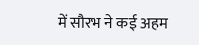में सौरभ ने कई अहम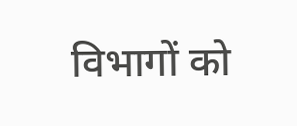विभागों को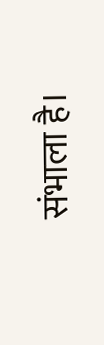संभाला है।